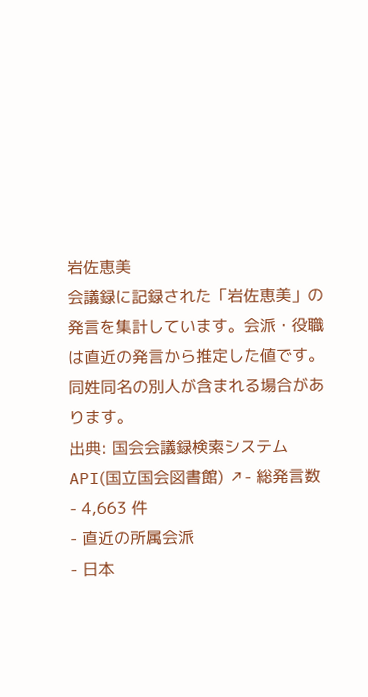岩佐恵美
会議録に記録された「岩佐恵美」の発言を集計しています。会派・役職は直近の発言から推定した値です。同姓同名の別人が含まれる場合があります。
出典: 国会会議録検索システム API(国立国会図書館) ↗- 総発言数
- 4,663 件
- 直近の所属会派
- 日本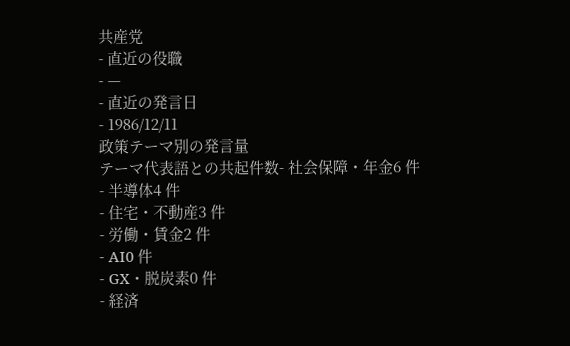共産党
- 直近の役職
- —
- 直近の発言日
- 1986/12/11
政策テーマ別の発言量
テーマ代表語との共起件数- 社会保障・年金6 件
- 半導体4 件
- 住宅・不動産3 件
- 労働・賃金2 件
- AI0 件
- GX・脱炭素0 件
- 経済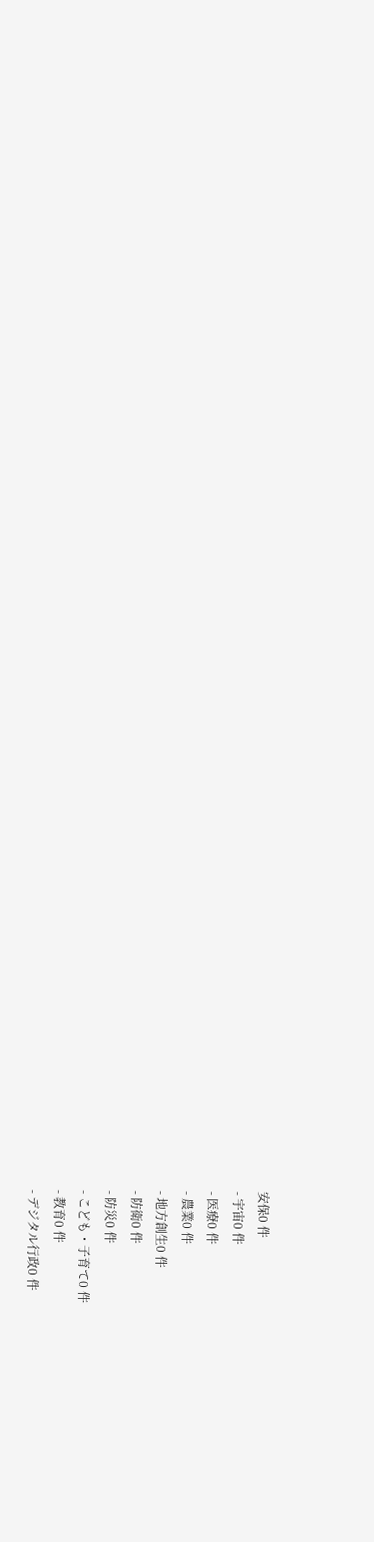安保0 件
- 宇宙0 件
- 医療0 件
- 農業0 件
- 地方創生0 件
- 防衛0 件
- 防災0 件
- こども・子育て0 件
- 教育0 件
- デジタル行政0 件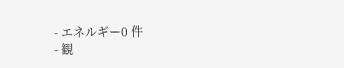- エネルギー0 件
- 観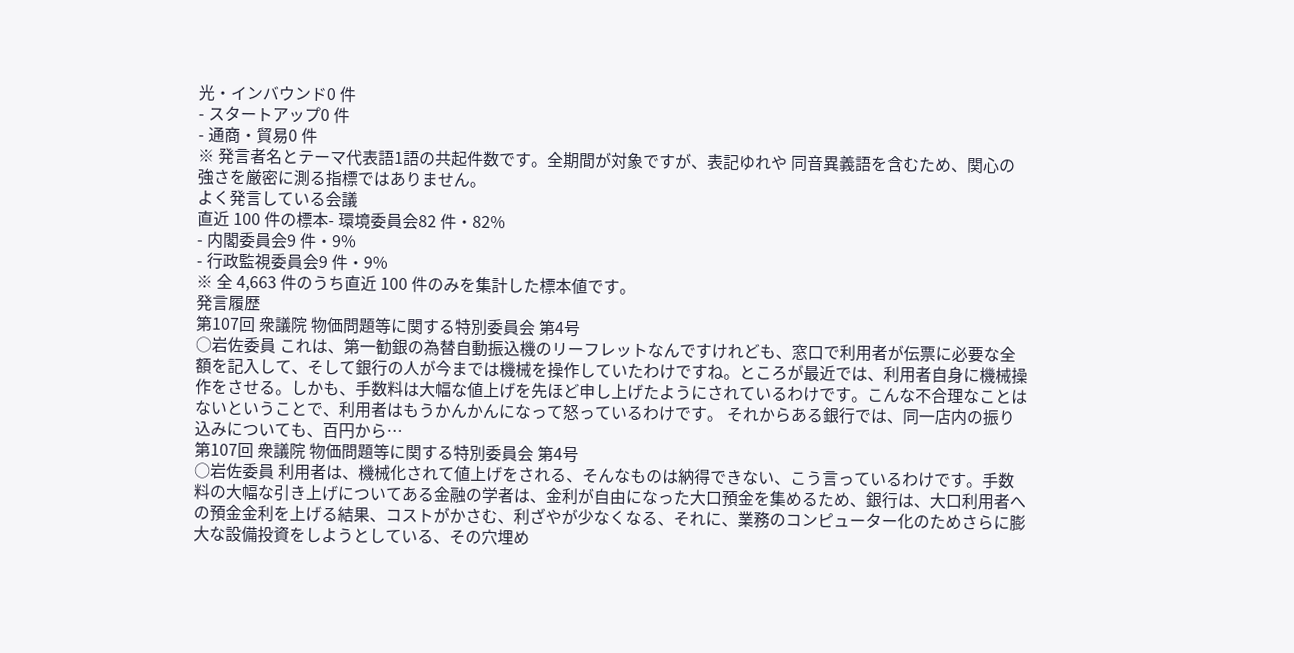光・インバウンド0 件
- スタートアップ0 件
- 通商・貿易0 件
※ 発言者名とテーマ代表語1語の共起件数です。全期間が対象ですが、表記ゆれや 同音異義語を含むため、関心の強さを厳密に測る指標ではありません。
よく発言している会議
直近 100 件の標本- 環境委員会82 件・82%
- 内閣委員会9 件・9%
- 行政監視委員会9 件・9%
※ 全 4,663 件のうち直近 100 件のみを集計した標本値です。
発言履歴
第107回 衆議院 物価問題等に関する特別委員会 第4号
○岩佐委員 これは、第一勧銀の為替自動振込機のリーフレットなんですけれども、窓口で利用者が伝票に必要な全額を記入して、そして銀行の人が今までは機械を操作していたわけですね。ところが最近では、利用者自身に機械操作をさせる。しかも、手数料は大幅な値上げを先ほど申し上げたようにされているわけです。こんな不合理なことはないということで、利用者はもうかんかんになって怒っているわけです。 それからある銀行では、同一店内の振り込みについても、百円から…
第107回 衆議院 物価問題等に関する特別委員会 第4号
○岩佐委員 利用者は、機械化されて値上げをされる、そんなものは納得できない、こう言っているわけです。手数料の大幅な引き上げについてある金融の学者は、金利が自由になった大口預金を集めるため、銀行は、大口利用者への預金金利を上げる結果、コストがかさむ、利ざやが少なくなる、それに、業務のコンピューター化のためさらに膨大な設備投資をしようとしている、その穴埋め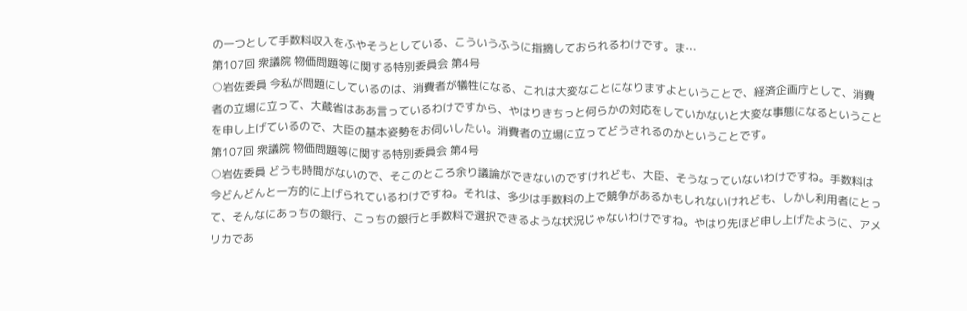の一つとして手数料収入をふやそうとしている、こういうふうに指摘しておられるわけです。ま…
第107回 衆議院 物価問題等に関する特別委員会 第4号
○岩佐委員 今私が問題にしているのは、消費者が犠牲になる、これは大変なことになりますよということで、経済企画庁として、消費者の立場に立って、大蔵省はああ言っているわけですから、やはりきちっと何らかの対応をしていかないと大変な事態になるということを申し上げているので、大臣の基本姿勢をお伺いしたい。消費者の立場に立ってどうされるのかということです。
第107回 衆議院 物価問題等に関する特別委員会 第4号
○岩佐委員 どうも時間がないので、そこのところ余り議論ができないのですけれども、大臣、そうなっていないわけですね。手数料は今どんどんと一方的に上げられているわけですね。それは、多少は手数料の上で競争があるかもしれないけれども、しかし利用者にとって、そんなにあっちの銀行、こっちの銀行と手数料で選択できるような状況じゃないわけですね。やはり先ほど申し上げたように、アメリカであ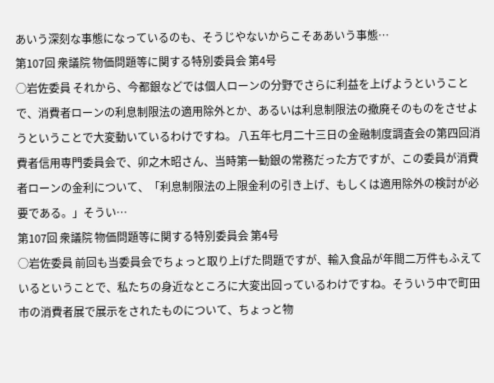あいう深刻な事態になっているのも、そうじやないからこそああいう事態…
第107回 衆議院 物価問題等に関する特別委員会 第4号
○岩佐委員 それから、今都銀などでは個人ローンの分野でさらに利益を上げようということで、消費者ローンの利息制限法の適用除外とか、あるいは利息制限法の撤廃そのものをさせようということで大変動いているわけですね。 八五年七月二十三日の金融制度調査会の第四回消費者信用専門委員会で、卯之木昭さん、当時第一勧銀の常務だった方ですが、この委員が消費者ローンの金利について、「利息制限法の上限金利の引き上げ、もしくは適用除外の検討が必要である。」そうい…
第107回 衆議院 物価問題等に関する特別委員会 第4号
○岩佐委員 前回も当委員会でちょっと取り上げた問題ですが、輸入食品が年間二万件もふえているということで、私たちの身近なところに大変出回っているわけですね。そういう中で町田市の消費者展で展示をされたものについて、ちょっと物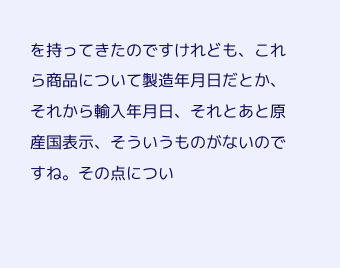を持ってきたのですけれども、これら商品について製造年月日だとか、それから輸入年月日、それとあと原産国表示、そういうものがないのですね。その点につい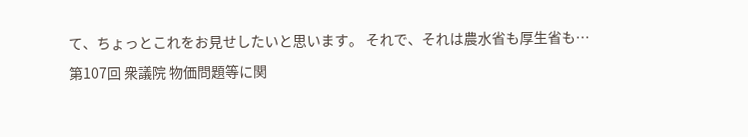て、ちょっとこれをお見せしたいと思います。 それで、それは農水省も厚生省も…
第107回 衆議院 物価問題等に関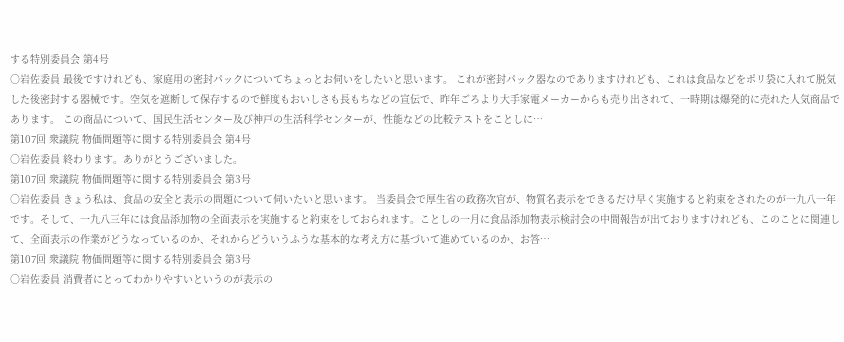する特別委員会 第4号
○岩佐委員 最後ですけれども、家庭用の密封パックについてちょっとお伺いをしたいと思います。 これが密封パック器なのでありますけれども、これは食品などをポリ袋に入れて脱気した後密封する器械です。空気を遮断して保存するので鮮度もおいしさも長もちなどの宣伝で、昨年ごろより大手家電メーカーからも売り出されて、一時期は爆発的に売れた人気商品であります。 この商品について、国民生活センター及び神戸の生活科学センターが、性能などの比較テストをことしに…
第107回 衆議院 物価問題等に関する特別委員会 第4号
○岩佐委員 終わります。ありがとうございました。
第107回 衆議院 物価問題等に関する特別委員会 第3号
○岩佐委員 きょう私は、食品の安全と表示の問題について伺いたいと思います。 当委員会で厚生省の政務次官が、物質名表示をできるだけ早く実施すると約束をされたのが一九八一年です。そして、一九八三年には食品添加物の全面表示を実施すると約束をしておられます。ことしの一月に食品添加物表示検討会の中間報告が出ておりますけれども、このことに関連して、全面表示の作業がどうなっているのか、それからどういうふうな基本的な考え方に基づいて進めているのか、お答…
第107回 衆議院 物価問題等に関する特別委員会 第3号
○岩佐委員 消費者にとってわかりやすいというのが表示の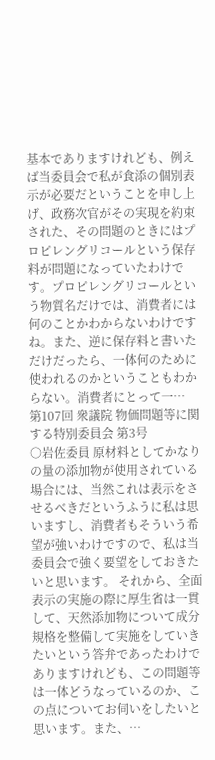基本でありますけれども、例えば当委員会で私が食添の個別表示が必要だということを申し上げ、政務次官がその実現を約束された、その問題のときにはプロピレングリコールという保存料が問題になっていたわけです。プロピレングリコールという物質名だけでは、消費者には何のことかわからないわけですね。また、逆に保存料と書いただけだったら、一体何のために使われるのかということもわからない。消費者にとって一…
第107回 衆議院 物価問題等に関する特別委員会 第3号
○岩佐委員 原材料としてかなりの量の添加物が使用されている場合には、当然これは表示をさせるべきだというふうに私は思いますし、消費者もそういう希望が強いわけですので、私は当委員会で強く要望をしておきたいと思います。 それから、全面表示の実施の際に厚生省は一貫して、天然添加物について成分規格を整備して実施をしていきたいという答弁であったわけでありますけれども、この問題等は一体どうなっているのか、この点についてお伺いをしたいと思います。また、…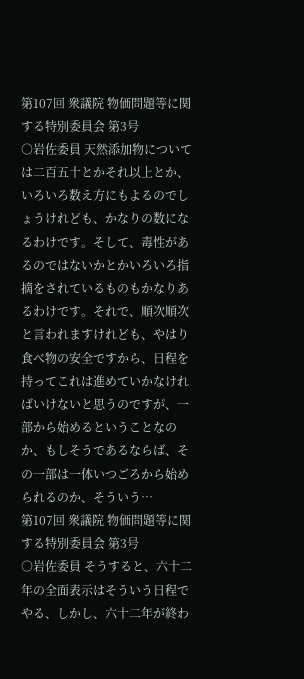第107回 衆議院 物価問題等に関する特別委員会 第3号
○岩佐委員 天然添加物については二百五十とかそれ以上とか、いろいろ数え方にもよるのでしょうけれども、かなりの数になるわけです。そして、毒性があるのではないかとかいろいろ指摘をされているものもかなりあるわけです。それで、順次順次と言われますけれども、やはり食べ物の安全ですから、日程を持ってこれは進めていかなければいけないと思うのですが、一部から始めるということなのか、もしそうであるならば、その一部は一体いつごろから始められるのか、そういう…
第107回 衆議院 物価問題等に関する特別委員会 第3号
○岩佐委員 そうすると、六十二年の全面表示はそういう日程でやる、しかし、六十二年が終わ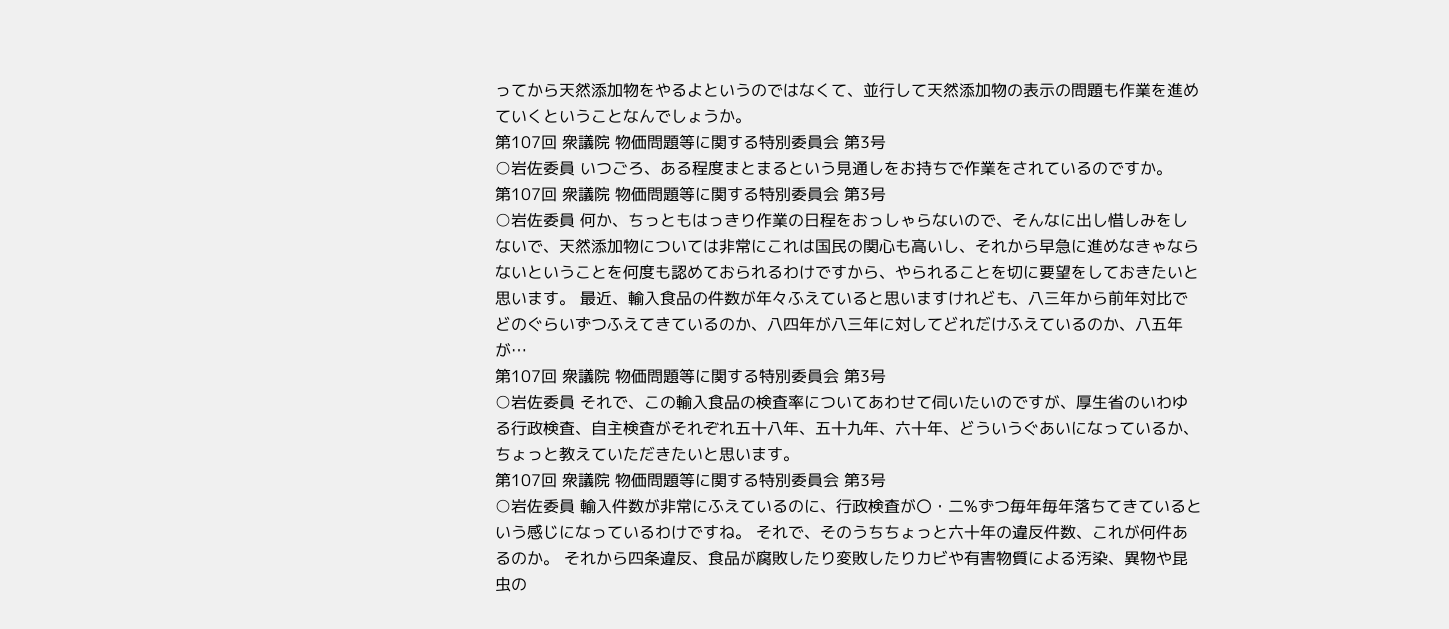ってから天然添加物をやるよというのではなくて、並行して天然添加物の表示の問題も作業を進めていくということなんでしょうか。
第107回 衆議院 物価問題等に関する特別委員会 第3号
○岩佐委員 いつごろ、ある程度まとまるという見通しをお持ちで作業をされているのですか。
第107回 衆議院 物価問題等に関する特別委員会 第3号
○岩佐委員 何か、ちっともはっきり作業の日程をおっしゃらないので、そんなに出し惜しみをしないで、天然添加物については非常にこれは国民の関心も高いし、それから早急に進めなきゃならないということを何度も認めておられるわけですから、やられることを切に要望をしておきたいと思います。 最近、輸入食品の件数が年々ふえていると思いますけれども、八三年から前年対比でどのぐらいずつふえてきているのか、八四年が八三年に対してどれだけふえているのか、八五年が…
第107回 衆議院 物価問題等に関する特別委員会 第3号
○岩佐委員 それで、この輸入食品の検査率についてあわせて伺いたいのですが、厚生省のいわゆる行政検査、自主検査がそれぞれ五十八年、五十九年、六十年、どういうぐあいになっているか、ちょっと教えていただきたいと思います。
第107回 衆議院 物価問題等に関する特別委員会 第3号
○岩佐委員 輸入件数が非常にふえているのに、行政検査が〇・二%ずつ毎年毎年落ちてきているという感じになっているわけですね。 それで、そのうちちょっと六十年の違反件数、これが何件あるのか。 それから四条違反、食品が腐敗したり変敗したりカビや有害物質による汚染、異物や昆虫の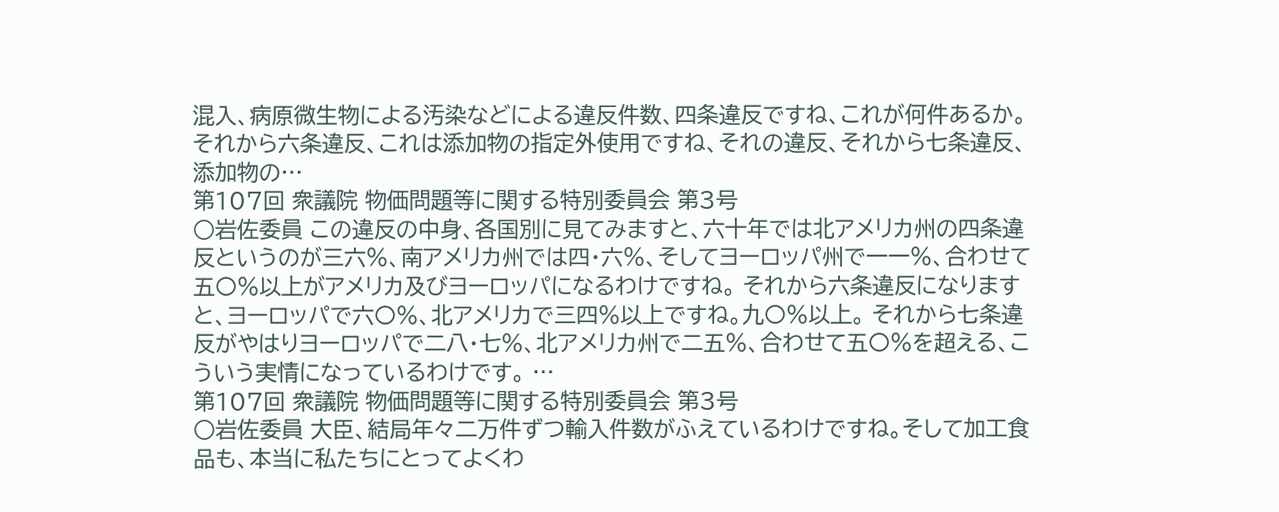混入、病原微生物による汚染などによる違反件数、四条違反ですね、これが何件あるか。 それから六条違反、これは添加物の指定外使用ですね、それの違反、それから七条違反、添加物の…
第107回 衆議院 物価問題等に関する特別委員会 第3号
○岩佐委員 この違反の中身、各国別に見てみますと、六十年では北アメリカ州の四条違反というのが三六%、南アメリカ州では四・六%、そしてヨーロッパ州で一一%、合わせて五〇%以上がアメリカ及びヨーロッパになるわけですね。 それから六条違反になりますと、ヨーロッパで六〇%、北アメリカで三四%以上ですね。九〇%以上。 それから七条違反がやはりヨーロッパで二八・七%、北アメリカ州で二五%、合わせて五〇%を超える、こういう実情になっているわけです。 …
第107回 衆議院 物価問題等に関する特別委員会 第3号
○岩佐委員 大臣、結局年々二万件ずつ輸入件数がふえているわけですね。そして加工食品も、本当に私たちにとってよくわ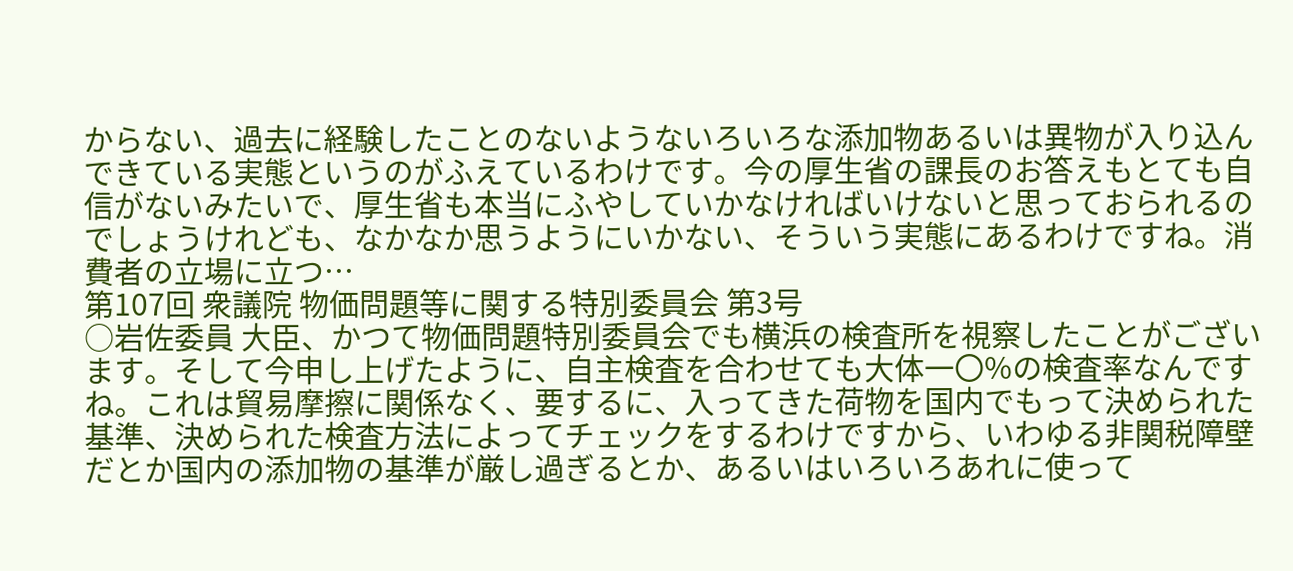からない、過去に経験したことのないようないろいろな添加物あるいは異物が入り込んできている実態というのがふえているわけです。今の厚生省の課長のお答えもとても自信がないみたいで、厚生省も本当にふやしていかなければいけないと思っておられるのでしょうけれども、なかなか思うようにいかない、そういう実態にあるわけですね。消費者の立場に立つ…
第107回 衆議院 物価問題等に関する特別委員会 第3号
○岩佐委員 大臣、かつて物価問題特別委員会でも横浜の検査所を視察したことがございます。そして今申し上げたように、自主検査を合わせても大体一〇%の検査率なんですね。これは貿易摩擦に関係なく、要するに、入ってきた荷物を国内でもって決められた基準、決められた検査方法によってチェックをするわけですから、いわゆる非関税障壁だとか国内の添加物の基準が厳し過ぎるとか、あるいはいろいろあれに使って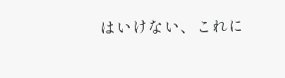はいけない、これに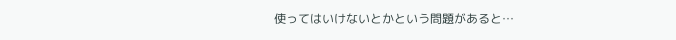使ってはいけないとかという問題があると…